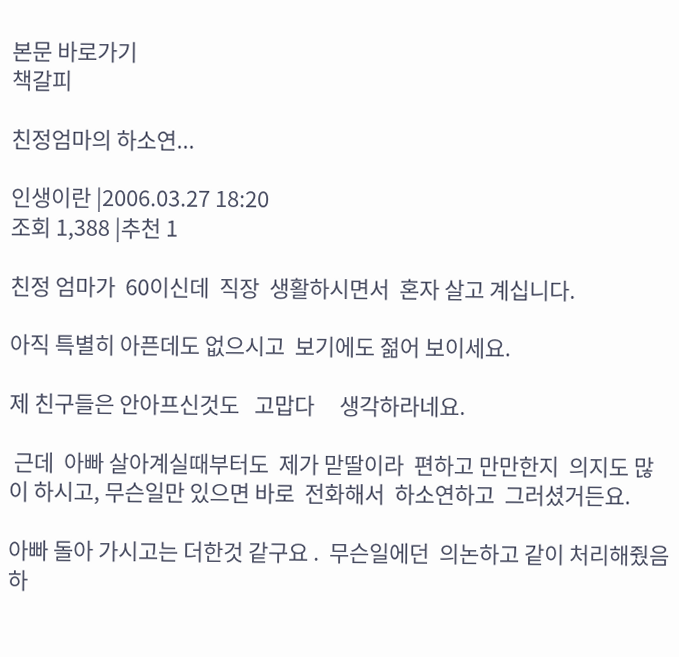본문 바로가기
책갈피

친정엄마의 하소연...

인생이란 |2006.03.27 18:20
조회 1,388 |추천 1

친정 엄마가  60이신데  직장  생활하시면서  혼자 살고 계십니다.

아직 특별히 아픈데도 없으시고  보기에도 젊어 보이세요.

제 친구들은 안아프신것도   고맙다     생각하라네요.

 근데  아빠 살아계실때부터도  제가 맏딸이라  편하고 만만한지  의지도 많이 하시고, 무슨일만 있으면 바로  전화해서  하소연하고  그러셨거든요.

아빠 돌아 가시고는 더한것 같구요 .  무슨일에던  의논하고 같이 처리해줬음하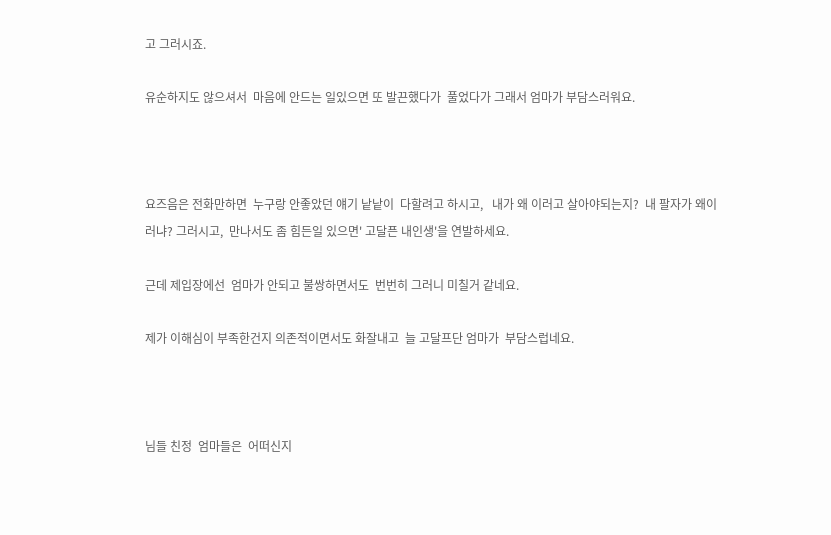고 그러시죠.

유순하지도 않으셔서  마음에 안드는 일있으면 또 발끈했다가  풀었다가 그래서 엄마가 부담스러워요.



요즈음은 전화만하면  누구랑 안좋았던 얘기 낱낱이  다할려고 하시고,   내가 왜 이러고 살아야되는지?  내 팔자가 왜이러냐? 그러시고,  만나서도 좀 힘든일 있으면' 고달픈 내인생'을 연발하세요.

근데 제입장에선  엄마가 안되고 불쌍하면서도  번번히 그러니 미칠거 같네요.

제가 이해심이 부족한건지 의존적이면서도 화잘내고  늘 고달프단 엄마가  부담스럽네요.



님들 친정  엄마들은  어떠신지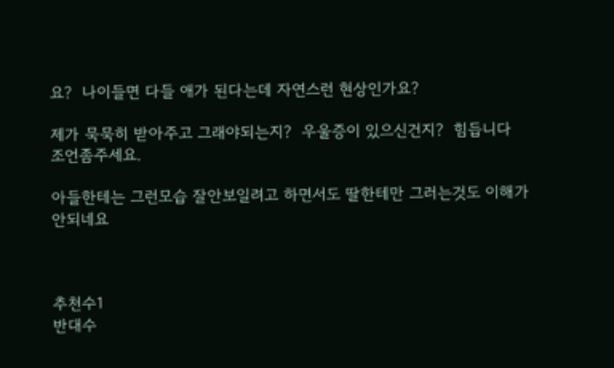요?  나이들면 다들 애가 된다는데 자연스런 현상인가요?

제가 묵묵히 받아주고 그래야되는지?  우울증이 있으신건지?  힘듭니다   조언좀주세요.

아들한테는 그런모습 잘안보일려고 하면서도 딸한테만 그러는것도 이해가 안되네요



추천수1
반대수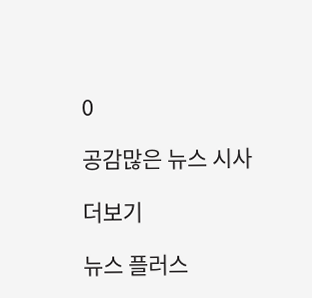0

공감많은 뉴스 시사

더보기

뉴스 플러스